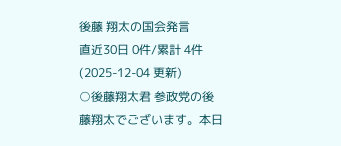後藤 翔太の国会発言
直近30日 0件/累計 4件(2025-12-04 更新)
○後藤翔太君 参政党の後藤翔太でございます。本日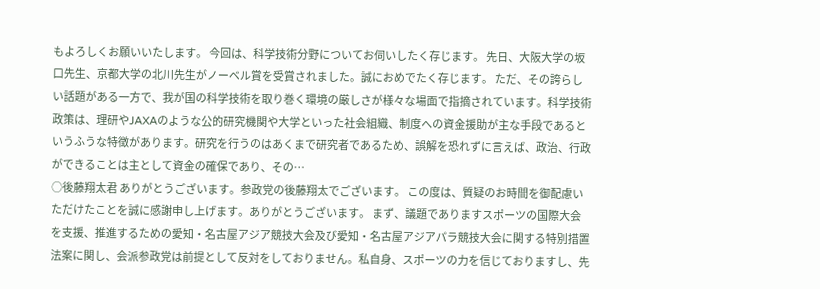もよろしくお願いいたします。 今回は、科学技術分野についてお伺いしたく存じます。 先日、大阪大学の坂口先生、京都大学の北川先生がノーベル賞を受賞されました。誠におめでたく存じます。 ただ、その誇らしい話題がある一方で、我が国の科学技術を取り巻く環境の厳しさが様々な場面で指摘されています。科学技術政策は、理研やJAXAのような公的研究機関や大学といった社会組織、制度への資金援助が主な手段であるというふうな特徴があります。研究を行うのはあくまで研究者であるため、誤解を恐れずに言えば、政治、行政ができることは主として資金の確保であり、その…
○後藤翔太君 ありがとうございます。参政党の後藤翔太でございます。 この度は、質疑のお時間を御配慮いただけたことを誠に感謝申し上げます。ありがとうございます。 まず、議題でありますスポーツの国際大会を支援、推進するための愛知・名古屋アジア競技大会及び愛知・名古屋アジアパラ競技大会に関する特別措置法案に関し、会派参政党は前提として反対をしておりません。私自身、スポーツの力を信じておりますし、先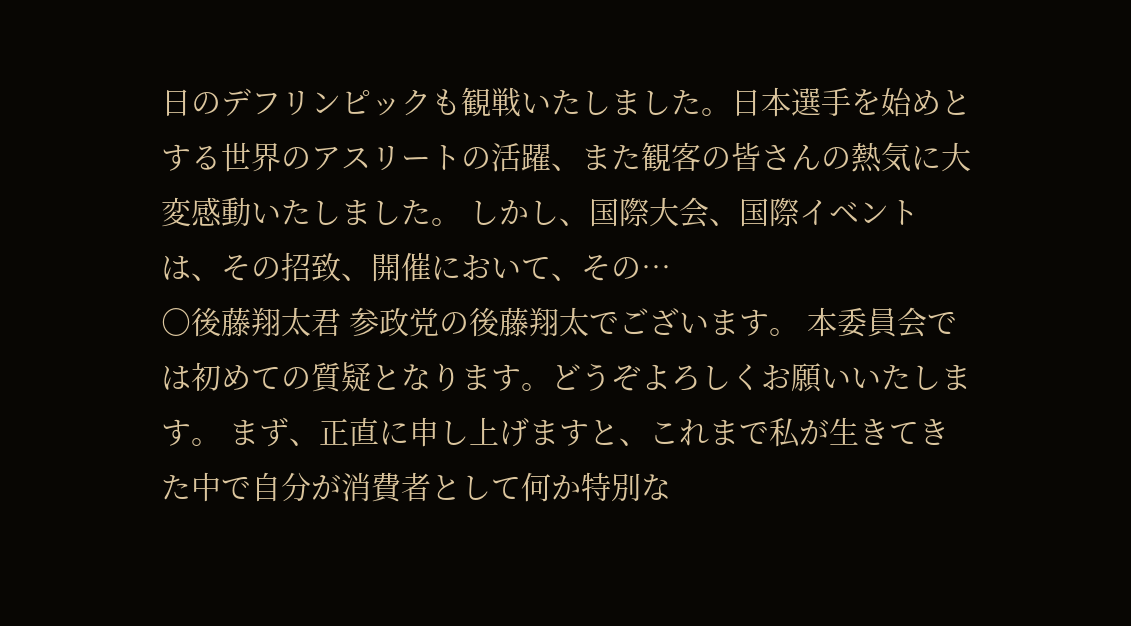日のデフリンピックも観戦いたしました。日本選手を始めとする世界のアスリートの活躍、また観客の皆さんの熱気に大変感動いたしました。 しかし、国際大会、国際イベントは、その招致、開催において、その…
○後藤翔太君 参政党の後藤翔太でございます。 本委員会では初めての質疑となります。どうぞよろしくお願いいたします。 まず、正直に申し上げますと、これまで私が生きてきた中で自分が消費者として何か特別な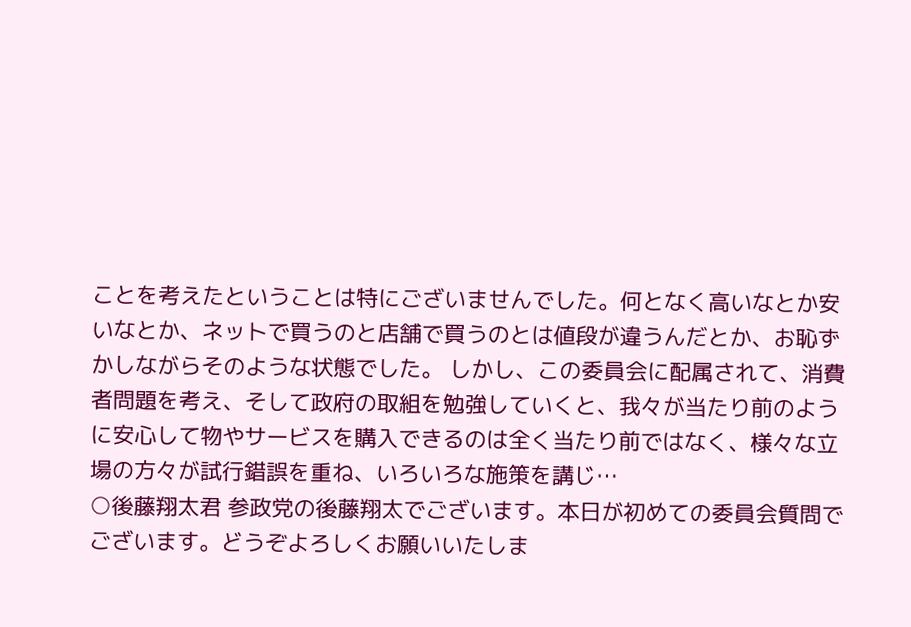ことを考えたということは特にございませんでした。何となく高いなとか安いなとか、ネットで買うのと店舗で買うのとは値段が違うんだとか、お恥ずかしながらそのような状態でした。 しかし、この委員会に配属されて、消費者問題を考え、そして政府の取組を勉強していくと、我々が当たり前のように安心して物やサービスを購入できるのは全く当たり前ではなく、様々な立場の方々が試行錯誤を重ね、いろいろな施策を講じ…
○後藤翔太君 参政党の後藤翔太でございます。本日が初めての委員会質問でございます。どうぞよろしくお願いいたしま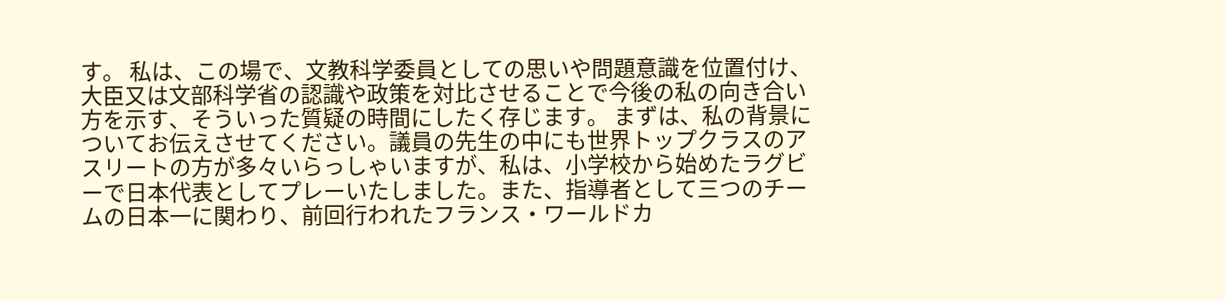す。 私は、この場で、文教科学委員としての思いや問題意識を位置付け、大臣又は文部科学省の認識や政策を対比させることで今後の私の向き合い方を示す、そういった質疑の時間にしたく存じます。 まずは、私の背景についてお伝えさせてください。議員の先生の中にも世界トップクラスのアスリートの方が多々いらっしゃいますが、私は、小学校から始めたラグビーで日本代表としてプレーいたしました。また、指導者として三つのチームの日本一に関わり、前回行われたフランス・ワールドカ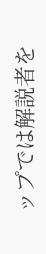ップでは解説者を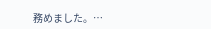務めました。…